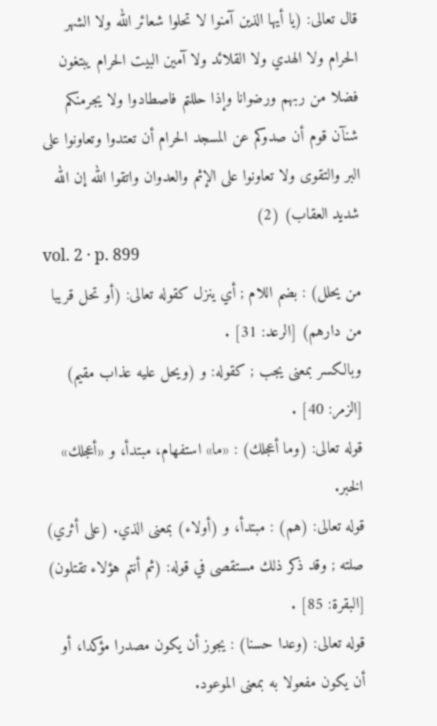قال تعالى: (يا أيها الذين آمنوا لا تحلوا شعائر الله ولا الشهر الحرام ولا الهدي ولا القلائد ولا آمين البيت الحرام يبتغون فضلا من ربهم ورضوانا وإذا حللتم فاصطادوا ولا يجرمنكم شنآن قوم أن صدوكم عن المسجد الحرام أن تعتدوا وتعاونوا على البر والتقوى ولا تعاونوا على الإثم والعدوان واتقوا الله إن الله شديد العقاب) (2)
vol. 2 · p. 899
من يحلل) : بضم اللام ; أي ينزل كقوله تعالى: (أو تحل قريبا من دارهم) [الرعد: 31] .
وبالكسر بمعنى يجب ; كقوله: و (ويحل عليه عذاب مقيم) [الزمر: 40] .
قوله تعالى: (وما أعجلك) : «ما» استفهام، مبتدأ، و «أعجلك» الخبر.
قوله تعالى: (هم) : مبتدأ، و (أولاء) بمعنى الذي. (على أثري) صلته ; وقد ذكر ذلك مستقصى في قوله: (ثم أنتم هؤلاء تقتلون) [البقرة: 85] .
قوله تعالى: (وعدا حسنا) : يجوز أن يكون مصدرا مؤكدا، أو أن يكون مفعولا به بمعنى الموعود.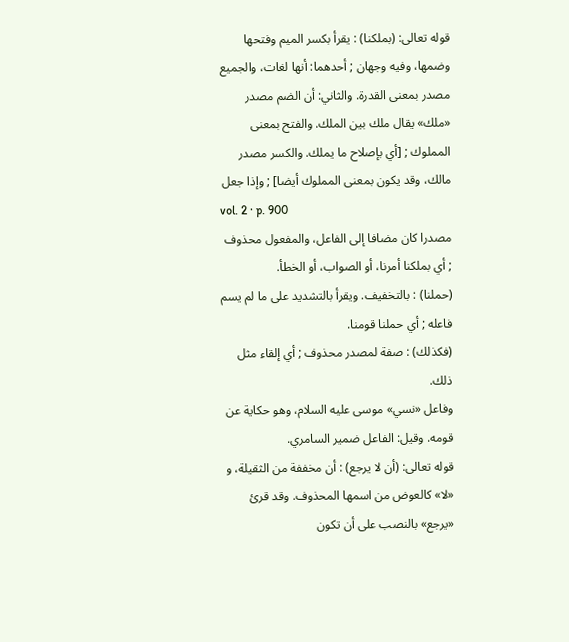قوله تعالى: (بملكنا) : يقرأ بكسر الميم وفتحها وضمها، وفيه وجهان ; أحدهما: أنها لغات، والجميع مصدر بمعنى القدرة. والثاني: أن الضم مصدر «ملك» يقال ملك بين الملك. والفتح بمعنى المملوك ; [أي بإصلاح ما يملك. والكسر مصدر مالك، وقد يكون بمعنى المملوك أيضا] ; وإذا جعل
vol. 2 · p. 900
مصدرا كان مضافا إلى الفاعل، والمفعول محذوف ; أي بملكنا أمرنا، أو الصواب، أو الخطأ.
(حملنا) : بالتخفيف. ويقرأ بالتشديد على ما لم يسم فاعله ; أي حملنا قومنا.
(فكذلك) : صفة لمصدر محذوف ; أي إلقاء مثل ذلك.
وفاعل «نسي» موسى عليه السلام، وهو حكاية عن قومه. وقيل: الفاعل ضمير السامري.
قوله تعالى: (أن لا يرجع) : أن مخففة من الثقيلة، و «لا» كالعوض من اسمها المحذوف. وقد قرئ «يرجع» بالنصب على أن تكون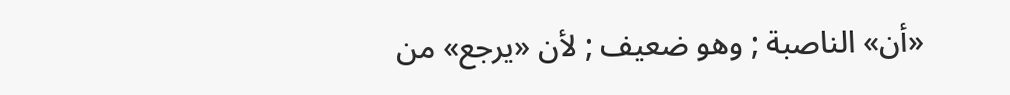«أن» الناصبة ; وهو ضعيف ; لأن «يرجع» من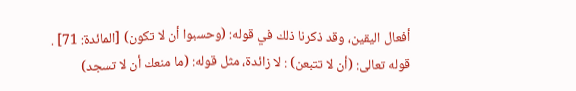أفعال اليقين، وقد ذكرنا ذلك في قوله: (وحسبوا أن لا تكون) [المائدة: 71] .
قوله تعالى: (أن لا تتبعن) : لا زائدة، مثل قوله: (ما منعك أن لا تسجد)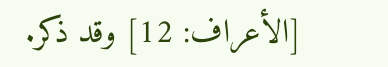[الأعراف: 12] وقد ذكر.